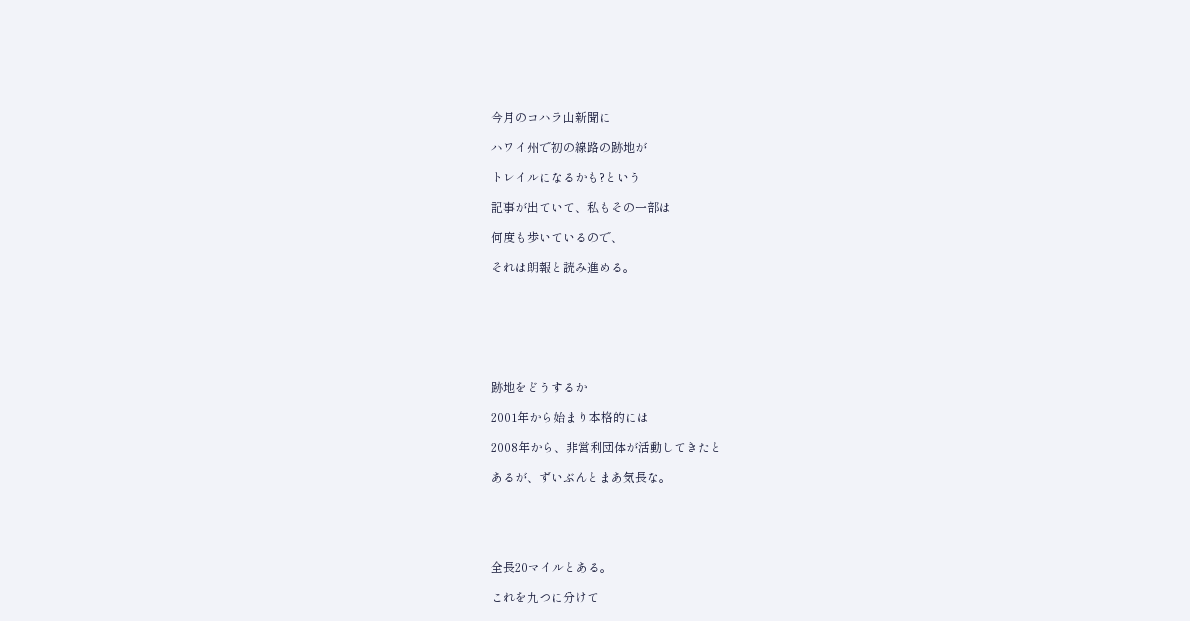今月のコハラ山新聞に

ハワイ州で初の線路の跡地が

トレイルになるかも?という

記事が出ていて、私もその一部は

何度も歩いているので、

それは朗報と読み進める。







跡地をどうするか

2001年から始まり本格的には

2008年から、非営利団体が活動してきたと

あるが、ずいぶんとまあ気長な。





全長20マイルとある。

これを九つに分けて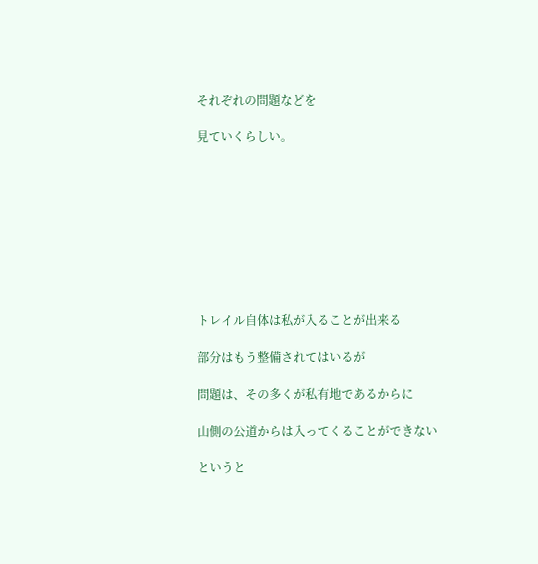それぞれの問題などを

見ていくらしい。









トレイル自体は私が入ることが出来る

部分はもう整備されてはいるが

問題は、その多くが私有地であるからに

山側の公道からは入ってくることができない

というと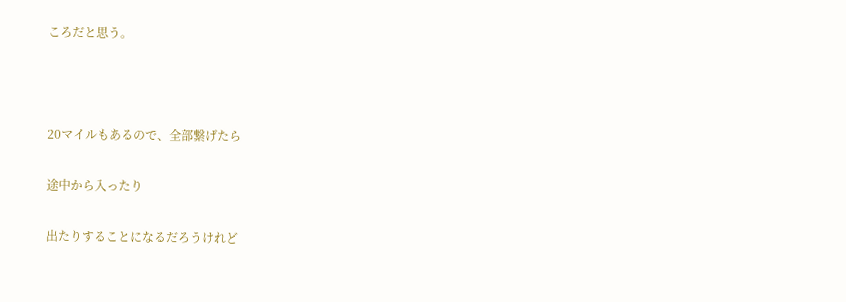ころだと思う。



20マイルもあるので、全部繋げたら

途中から入ったり

出たりすることになるだろうけれど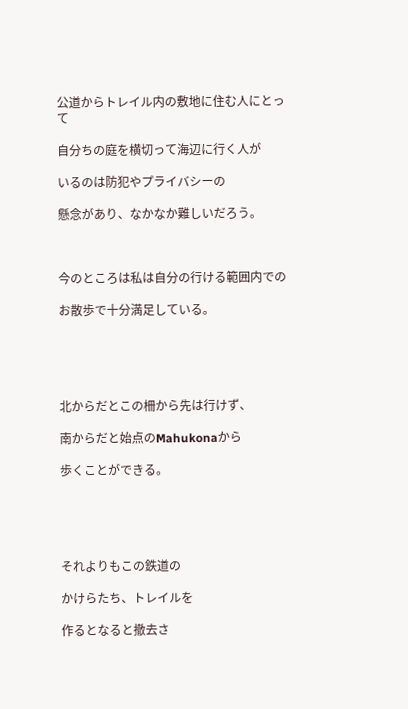公道からトレイル内の敷地に住む人にとって

自分ちの庭を横切って海辺に行く人が

いるのは防犯やプライバシーの

懸念があり、なかなか難しいだろう。



今のところは私は自分の行ける範囲内での

お散歩で十分満足している。





北からだとこの柵から先は行けず、

南からだと始点のMahukonaから

歩くことができる。





それよりもこの鉄道の

かけらたち、トレイルを

作るとなると撤去さ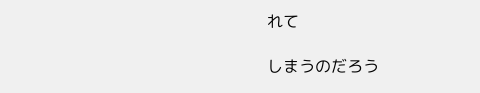れて

しまうのだろう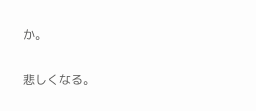か。

悲しくなる。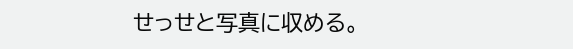せっせと写真に収める。